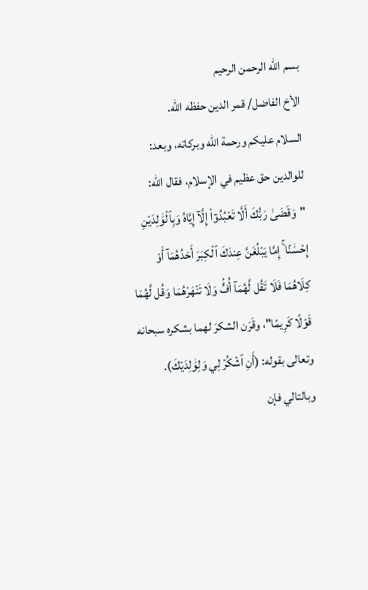بسم الله الرحمن الرحيم
الأخ الفاضل/ قمر الدين حفظه الله.
السلام عليكم ورحمة الله وبركاته، وبعد:
للوالدين حق عظيم في الإسلام، فقال الله: "وَقَضَىٰ رَبُّكَ أَلَّا تَعْبُدُوٓاْ إِلَّآ إِيَّاهُ وَبِٱلْوَٰلِدَيْنِ إِحْسَٰنًا ۚ إِمَّا يَبْلُغَنَّ عِندَكَ ٱلْكِبَرَ أَحَدُهُمَآ أَوْ كِلَاهُمَا فَلَا تَقُل لَّهُمَآ أُفٍّۢ وَلَا تَنْهَرْهُمَا وَقُل لَّهُمَا قَوْلًا كَرِيمًا"، وقَرَن الشكرَ لهما بشكره سبحانه وتعالى بقوله: (أَنِ ٱشۡكُرۡ لِي وَلِوَٰلِدَيۡكَ). وبالتالي فإن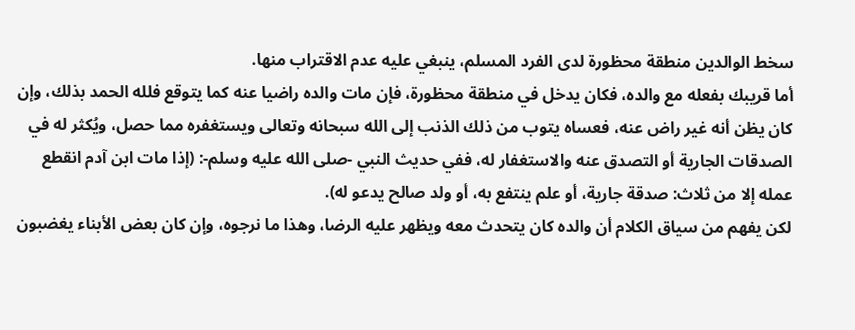سخط الوالدين منطقة محظورة لدى الفرد المسلم، ينبغي عليه عدم الاقتراب منها.
أما قريبك بفعله مع والده، فكان يدخل في منطقة محظورة، فإن مات والده راضيا عنه كما يتوقع فلله الحمد بذلك، وإن كان يظن أنه غير راض عنه، فعساه يتوب من ذلك الذنب إلى الله سبحانه وتعالى ويستغفره مما حصل، ويُكثر له في الصدقات الجارية أو التصدق عنه والاستغفار له، ففي حديث النبي -صلى الله عليه وسلم-: (إذا مات ابن آدم انقطع عمله إلا من ثلاث: صدقة جارية، أو علم ينتفع به، أو ولد صالح يدعو له).
لكن يفهم من سياق الكلام أن والده كان يتحدث معه ويظهر عليه الرضا، وهذا ما نرجوه، وإن كان بعض الأبناء يغضبون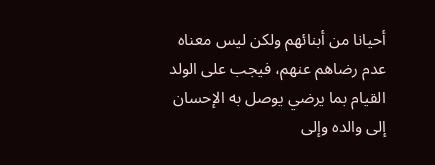أحيانا من أبنائهم ولكن ليس معناه عدم رضاهم عنهم، فيجب على الولد القيام بما يرضي يوصل به الإحسان إلى والده وإلى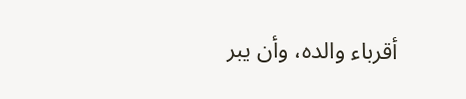أقرباء والده، وأن يبر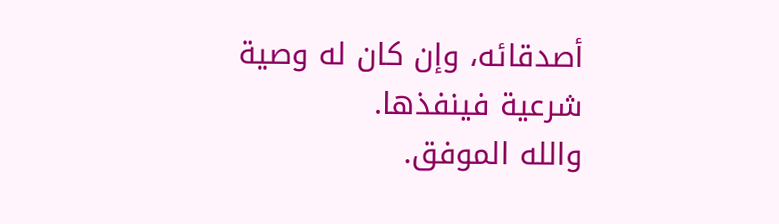أصدقائه، وإن كان له وصية شرعية فينفذها.
والله الموفق.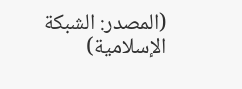(المصدر: الشبكة الإسلامية)